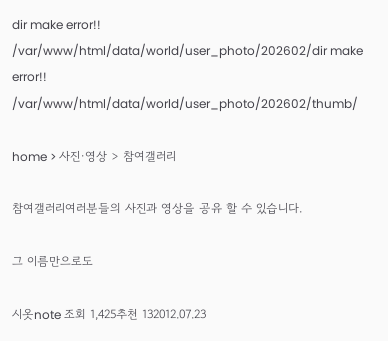dir make error!! /var/www/html/data/world/user_photo/202602/dir make error!! /var/www/html/data/world/user_photo/202602/thumb/

home > 사진·영상 > 참여갤러리

참여갤러리여러분들의 사진과 영상을 공유 할 수 있습니다.

그 이름만으로도

시옷note 조회 1,425추천 132012.07.23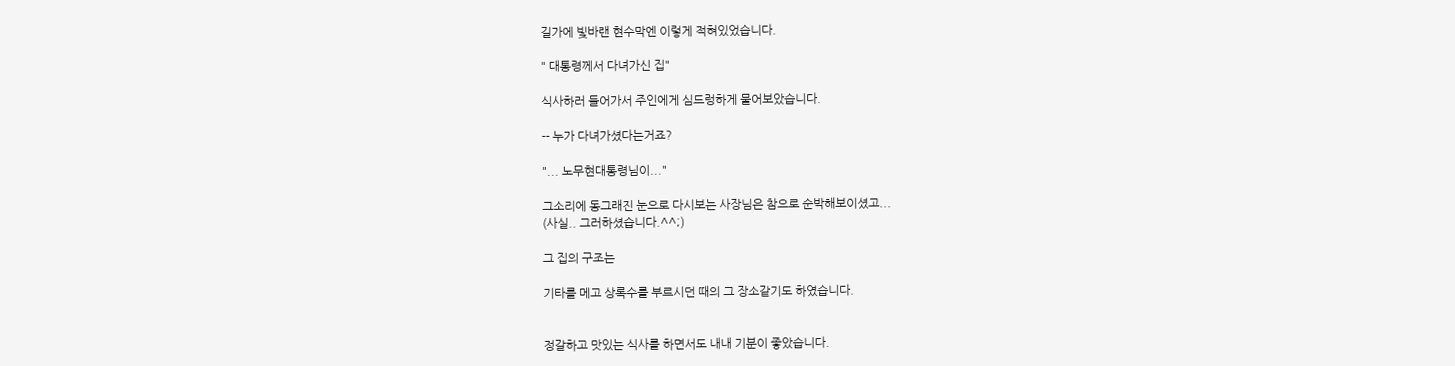길가에 빛바랜 현수막엔 이렇게 적혀있었습니다.

" 대통령께서 다녀가신 집"

식사하러 들어가서 주인에게 심드렁하게 물어보았습니다.

-- 누가 다녀가셨다는거죠?

"... 노무현대통령님이..."

그소리에 동그래진 눈으로 다시보는 사장님은 참으로 순박해보이셨고...
(사실.. 그러하셨습니다.^^;)

그 집의 구조는

기타를 메고 상록수를 부르시던 때의 그 장소같기도 하였습니다.


정갈하고 맛있는 식사를 하면서도 내내 기분이 좋았습니다.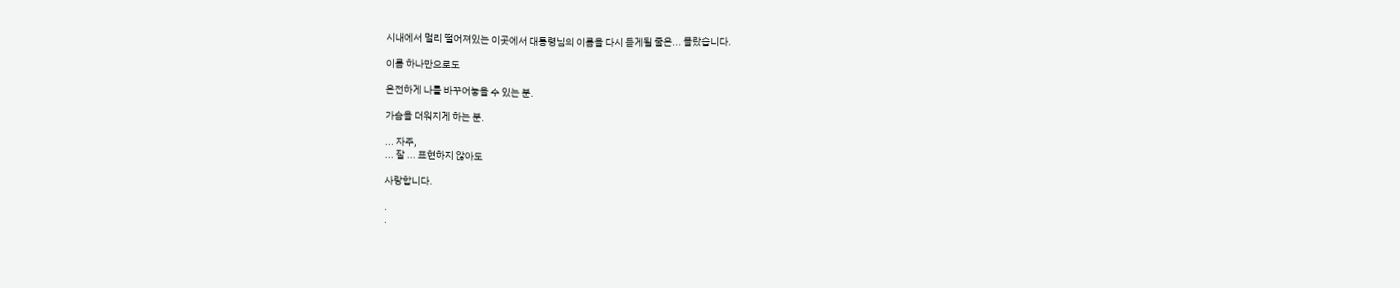시내에서 멀리 떨어져있는 이곳에서 대통령님의 이름을 다시 듣게될 줄은... 몰랐습니다.

이름 하나만으로도

온전하게 나를 바꾸어놓을 수 있는 분.

가슴을 더워지게 하는 분.

... 자주,
... 잘 ... 표현하지 않아도

사랑합니다.

.
.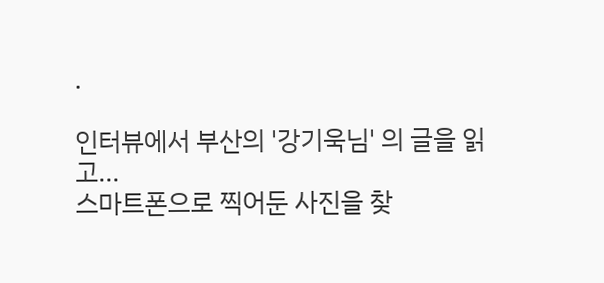.

인터뷰에서 부산의 '강기욱님' 의 글을 읽고...
스마트폰으로 찍어둔 사진을 찾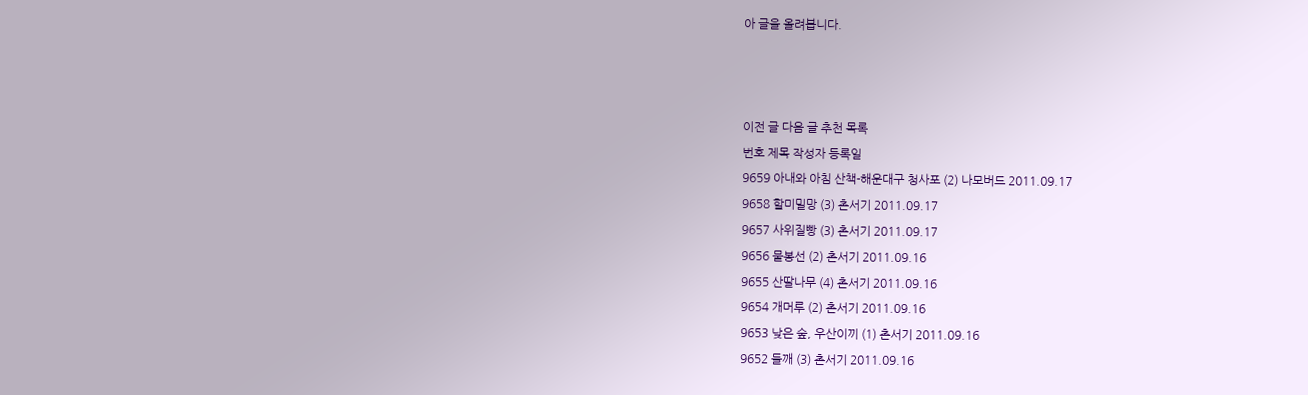아 글을 올려봅니다.



이전 글 다음 글 추천 목록
번호 제목 작성자 등록일
9659 아내와 아침 산책-해운대구 청사포 (2) 나모버드 2011.09.17
9658 할미밀망 (3) 촌서기 2011.09.17
9657 사위질빵 (3) 촌서기 2011.09.17
9656 물봉선 (2) 촌서기 2011.09.16
9655 산딸나무 (4) 촌서기 2011.09.16
9654 개머루 (2) 촌서기 2011.09.16
9653 낮은 숲, 우산이끼 (1) 촌서기 2011.09.16
9652 들깨 (3) 촌서기 2011.09.16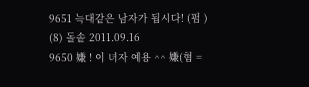9651 늑대같은 남자가 됩시다! (펌 ) (8) 돌솥 2011.09.16
9650 嫌 ! 이 녀자 예용 ^^ 嫌(혐 =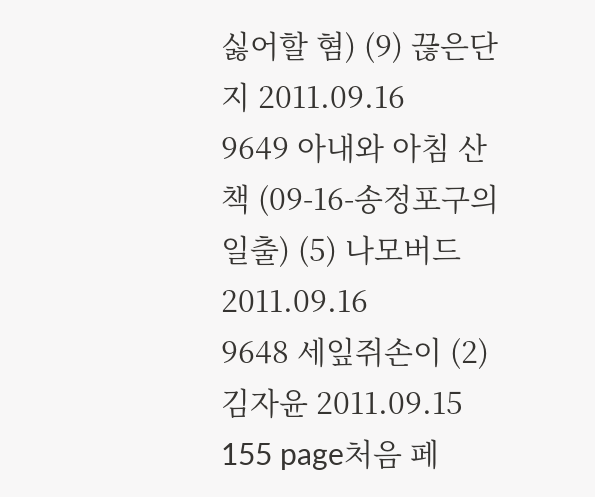싫어할 혐) (9) 끊은단지 2011.09.16
9649 아내와 아침 산책 (09-16-송정포구의 일출) (5) 나모버드 2011.09.16
9648 세잎쥐손이 (2) 김자윤 2011.09.15
155 page처음 페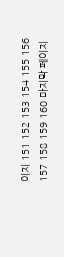이지 151 152 153 154 155 156 157 158 159 160 마지막 페이지